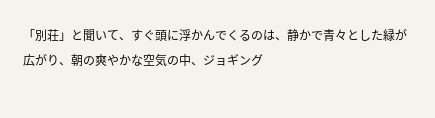「別荘」と聞いて、すぐ頭に浮かんでくるのは、静かで青々とした緑が広がり、朝の爽やかな空気の中、ジョギング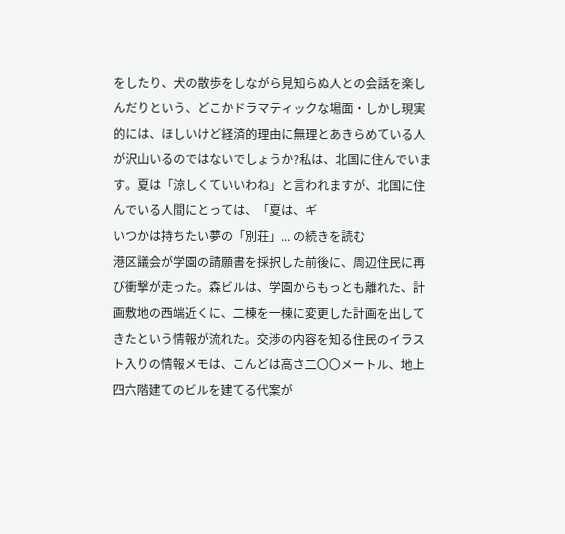をしたり、犬の散歩をしながら見知らぬ人との会話を楽しんだりという、どこかドラマティックな場面・しかし現実的には、ほしいけど経済的理由に無理とあきらめている人が沢山いるのではないでしょうか?私は、北国に住んでいます。夏は「涼しくていいわね」と言われますが、北国に住んでいる人間にとっては、「夏は、ギ
いつかは持ちたい夢の「別荘」... の続きを読む
港区議会が学園の請願書を採択した前後に、周辺住民に再び衝撃が走った。森ビルは、学園からもっとも離れた、計画敷地の西端近くに、二棟を一棟に変更した計画を出してきたという情報が流れた。交渉の内容を知る住民のイラスト入りの情報メモは、こんどは高さ二〇〇メートル、地上四六階建てのビルを建てる代案が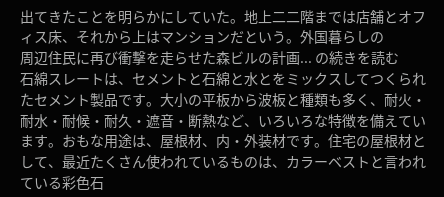出てきたことを明らかにしていた。地上二二階までは店舗とオフィス床、それから上はマンションだという。外国暮らしの
周辺住民に再び衝撃を走らせた森ビルの計画... の続きを読む
石綿スレートは、セメントと石綿と水とをミックスしてつくられたセメント製品です。大小の平板から波板と種類も多く、耐火・耐水・耐候・耐久・遮音・断熱など、いろいろな特徴を備えています。おもな用途は、屋根材、内・外装材です。住宅の屋根材として、最近たくさん使われているものは、カラーベストと言われている彩色石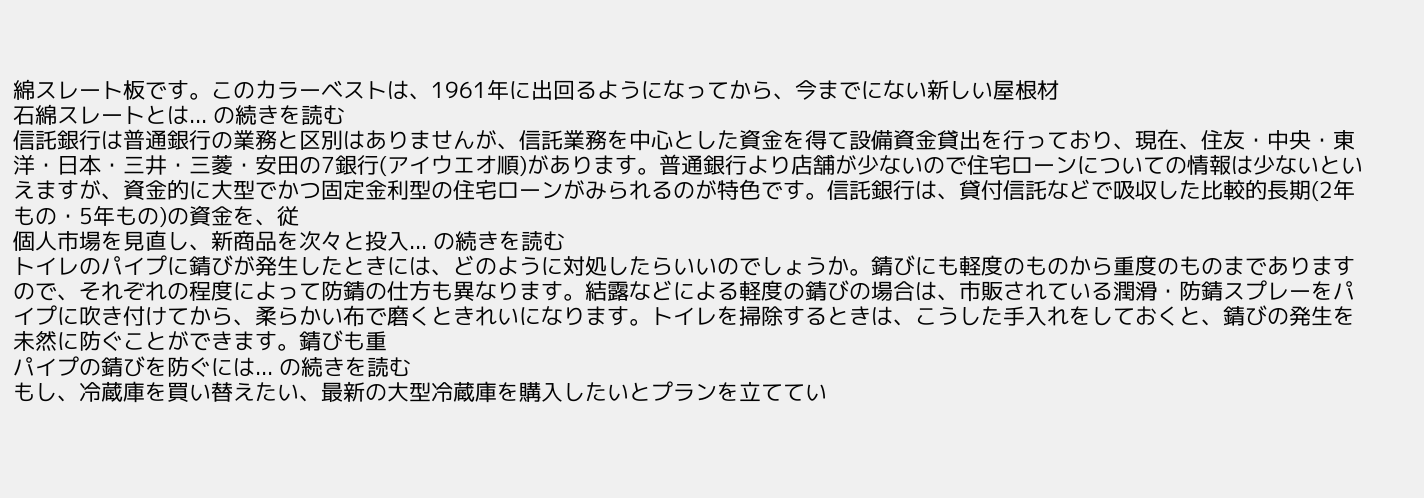綿スレート板です。このカラーベストは、1961年に出回るようになってから、今までにない新しい屋根材
石綿スレートとは... の続きを読む
信託銀行は普通銀行の業務と区別はありませんが、信託業務を中心とした資金を得て設備資金貸出を行っており、現在、住友・中央・東洋・日本・三井・三菱・安田の7銀行(アイウエオ順)があります。普通銀行より店舗が少ないので住宅ローンについての情報は少ないといえますが、資金的に大型でかつ固定金利型の住宅ローンがみられるのが特色です。信託銀行は、貸付信託などで吸収した比較的長期(2年もの・5年もの)の資金を、従
個人市場を見直し、新商品を次々と投入... の続きを読む
トイレのパイプに錆びが発生したときには、どのように対処したらいいのでしょうか。錆びにも軽度のものから重度のものまでありますので、それぞれの程度によって防錆の仕方も異なります。結露などによる軽度の錆びの場合は、市販されている潤滑・防錆スプレーをパイプに吹き付けてから、柔らかい布で磨くときれいになります。トイレを掃除するときは、こうした手入れをしておくと、錆びの発生を未然に防ぐことができます。錆びも重
パイプの錆びを防ぐには... の続きを読む
もし、冷蔵庫を買い替えたい、最新の大型冷蔵庫を購入したいとプランを立ててい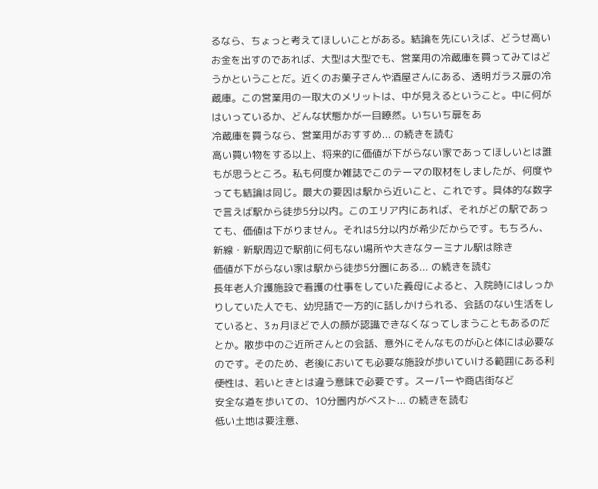るなら、ちょっと考えてほしいことがある。結論を先にいえば、どうせ高いお金を出すのであれば、大型は大型でも、営業用の冷蔵庫を買ってみてはどうかということだ。近くのお菓子さんや酒屋さんにある、透明ガラス扉の冷蔵庫。この営業用の一取大のメリットは、中が見えるということ。中に何がはいっているか、どんな状態かが一目瞭然。いちいち扉をあ
冷蔵庫を買うなら、営業用がおすすめ... の続きを読む
高い買い物をする以上、将来的に価値が下がらない家であってほしいとは誰もが思うところ。私も何度か雑誌でこのテーマの取材をしましたが、何度やっても結論は同じ。最大の要因は駅から近いこと、これです。具体的な数字で言えば駅から徒歩5分以内。このエリア内にあれば、それがどの駅であっても、価値は下がりません。それは5分以内が希少だからです。もちろん、新線・新駅周辺で駅前に何もない場所や大きなターミナル駅は除き
価値が下がらない家は駅から徒歩5分圏にある... の続きを読む
長年老人介護施設で看護の仕事をしていた義母によると、入院時にはしっかりしていた人でも、幼児語で一方的に話しかけられる、会話のない生活をしていると、3ヵ月ほどで人の顔が認識できなくなってしまうこともあるのだとか。散歩中のご近所さんとの会話、意外にそんなものが心と体には必要なのです。そのため、老後においても必要な施設が歩いていける範囲にある利便性は、若いときとは違う意味で必要です。スーパーや商店街など
安全な道を歩いての、10分圏内がベスト... の続きを読む
低い土地は要注意、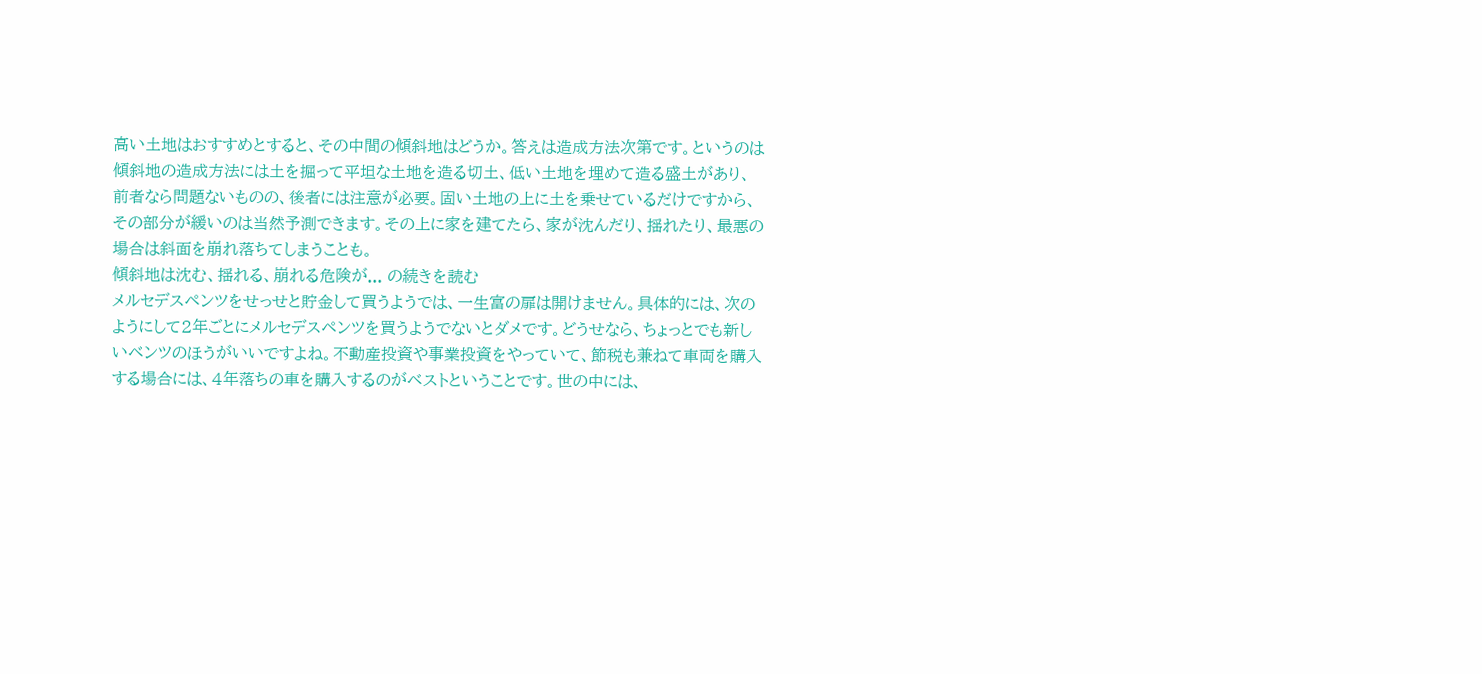高い土地はおすすめとすると、その中間の傾斜地はどうか。答えは造成方法次第です。というのは傾斜地の造成方法には土を掘って平坦な土地を造る切土、低い土地を埋めて造る盛土があり、前者なら問題ないものの、後者には注意が必要。固い土地の上に土を乗せているだけですから、その部分が緩いのは当然予測できます。その上に家を建てたら、家が沈んだり、揺れたり、最悪の場合は斜面を崩れ落ちてしまうことも。
傾斜地は沈む、揺れる、崩れる危険が... の続きを読む
メルセデスペンツをせっせと貯金して買うようでは、一生富の扉は開けません。具体的には、次のようにして2年ごとにメルセデスペンツを買うようでないとダメです。どうせなら、ちょっとでも新しいベンツのほうがいいですよね。不動産投資や事業投資をやっていて、節税も兼ねて車両を購入する場合には、4年落ちの車を購入するのがベストということです。世の中には、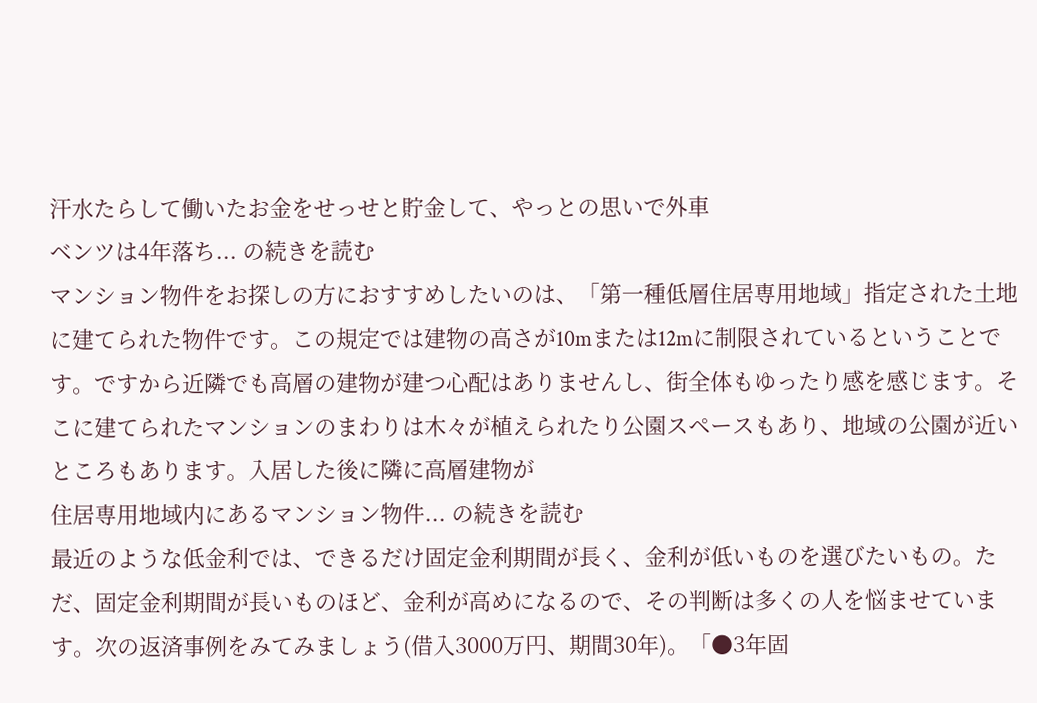汗水たらして働いたお金をせっせと貯金して、やっとの思いで外車
ベンツは4年落ち... の続きを読む
マンション物件をお探しの方におすすめしたいのは、「第一種低層住居専用地域」指定された土地に建てられた物件です。この規定では建物の高さが10mまたは12mに制限されているということです。ですから近隣でも高層の建物が建つ心配はありませんし、街全体もゆったり感を感じます。そこに建てられたマンションのまわりは木々が植えられたり公園スペースもあり、地域の公園が近いところもあります。入居した後に隣に高層建物が
住居専用地域内にあるマンション物件... の続きを読む
最近のような低金利では、できるだけ固定金利期間が長く、金利が低いものを選びたいもの。ただ、固定金利期間が長いものほど、金利が高めになるので、その判断は多くの人を悩ませています。次の返済事例をみてみましょう(借入3000万円、期間30年)。「●3年固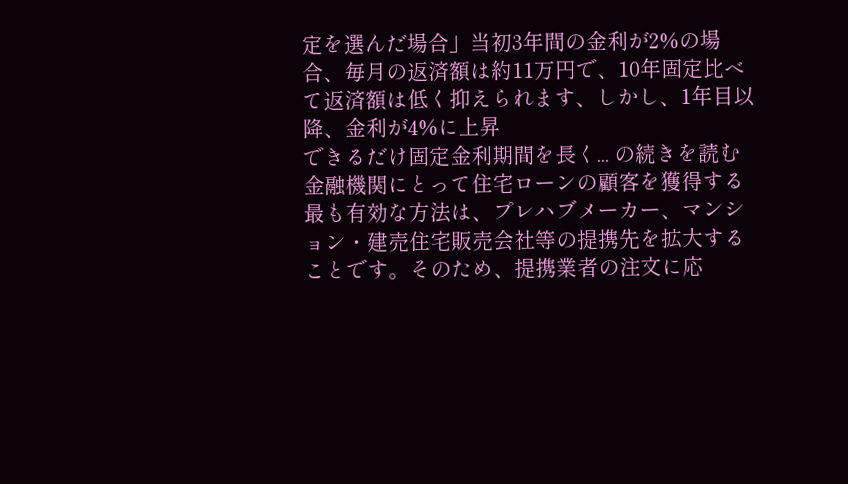定を選んだ場合」当初3年間の金利が2%の場合、毎月の返済額は約11万円で、10年固定比べて返済額は低く抑えられます、しかし、1年目以降、金利が4%に上昇
できるだけ固定金利期間を長く... の続きを読む
金融機関にとって住宅ローンの顧客を獲得する最も有効な方法は、プレハブメーカー、マンション・建売住宅販売会社等の提携先を拡大することです。そのため、提携業者の注文に応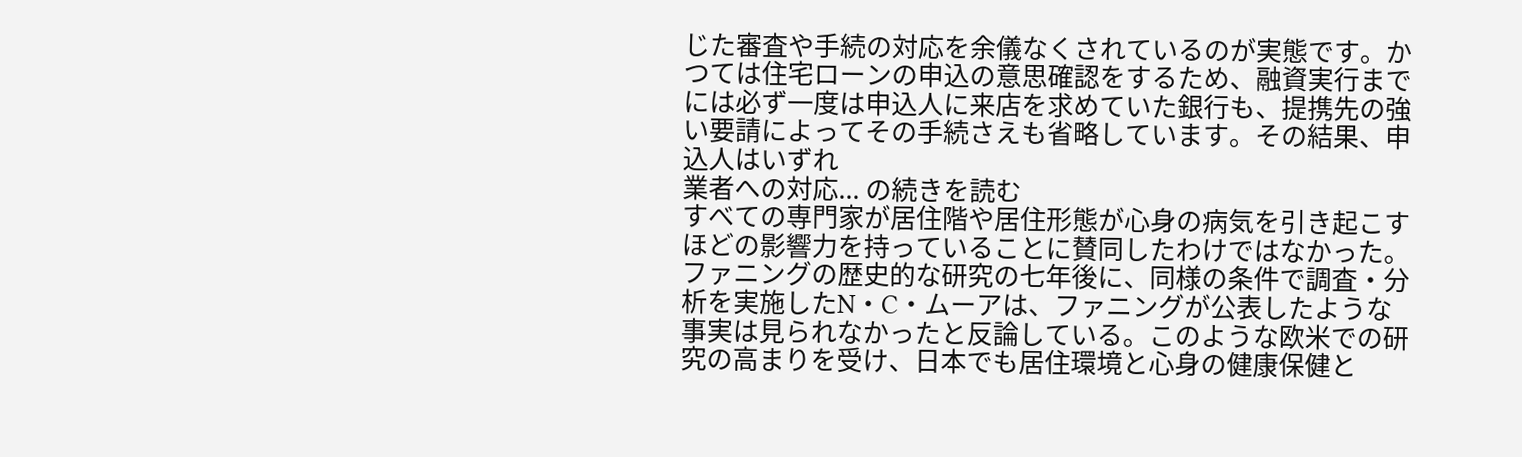じた審査や手続の対応を余儀なくされているのが実態です。かつては住宅ローンの申込の意思確認をするため、融資実行までには必ず一度は申込人に来店を求めていた銀行も、提携先の強い要請によってその手続さえも省略しています。その結果、申込人はいずれ
業者への対応... の続きを読む
すべての専門家が居住階や居住形態が心身の病気を引き起こすほどの影響力を持っていることに賛同したわけではなかった。ファニングの歴史的な研究の七年後に、同様の条件で調査・分析を実施したN・C・ムーアは、ファニングが公表したような事実は見られなかったと反論している。このような欧米での研究の高まりを受け、日本でも居住環境と心身の健康保健と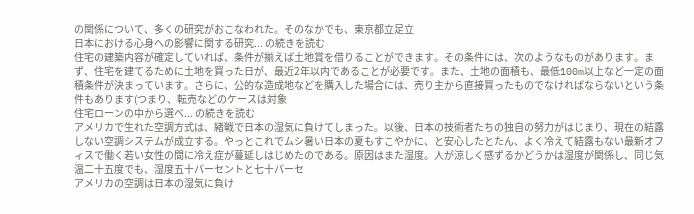の関係について、多くの研究がおこなわれた。そのなかでも、東京都立足立
日本における心身への影響に関する研究... の続きを読む
住宅の建築内容が確定していれば、条件が揃えば土地賞を借りることができます。その条件には、次のようなものがあります。まず、住宅を建てるために土地を買った日が、最近2年以内であることが必要です。また、土地の面積も、最低100m以上など一定の面積条件が決まっています。さらに、公的な造成地などを購入した場合には、売り主から直接買ったものでなければならないという条件もあります(つまり、転売などのケースは対象
住宅ローンの中から選べ... の続きを読む
アメリカで生れた空調方式は、緒戦で日本の湿気に負けてしまった。以後、日本の技術者たちの独自の努力がはじまり、現在の結露しない空調システムが成立する。やっとこれでムシ暑い日本の夏もすこやかに、と安心したとたん、よく冷えて結露もない最新オフィスで働く若い女性の間に冷え症が蔓延しはじめたのである。原因はまた湿度。人が涼しく感ずるかどうかは湿度が関係し、同じ気温二十五度でも、湿度五十パーセントと七十パーセ
アメリカの空調は日本の湿気に負け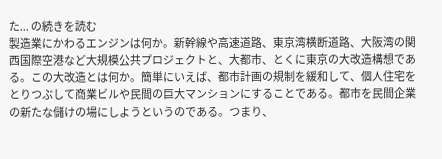た... の続きを読む
製造業にかわるエンジンは何か。新幹線や高速道路、東京湾横断道路、大阪湾の関西国際空港など大規模公共プロジェクトと、大都市、とくに東京の大改造構想である。この大改造とは何か。簡単にいえば、都市計画の規制を緩和して、個人住宅をとりつぶして商業ビルや民間の巨大マンションにすることである。都市を民間企業の新たな儲けの場にしようというのである。つまり、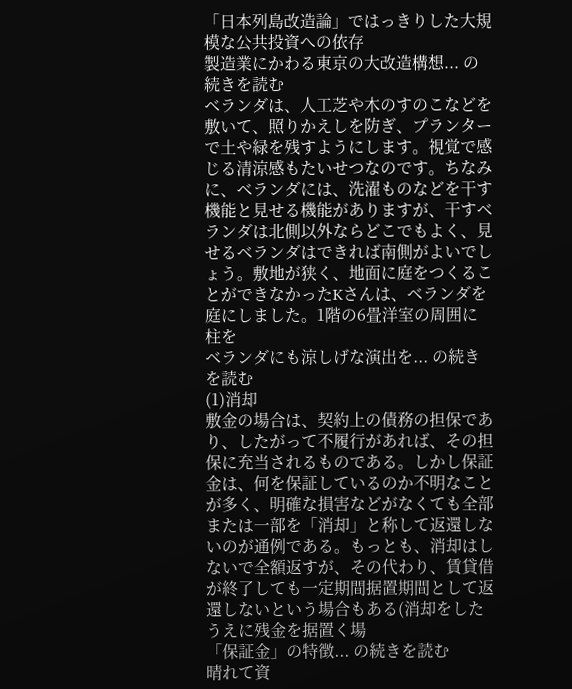「日本列島改造論」ではっきりした大規模な公共投資への依存
製造業にかわる東京の大改造構想... の続きを読む
ベランダは、人工芝や木のすのこなどを敷いて、照りかえしを防ぎ、プランターで土や緑を残すようにします。視覚で感じる清涼感もたいせつなのです。ちなみに、ベランダには、洗濯ものなどを干す機能と見せる機能がありますが、干すベランダは北側以外ならどこでもよく、見せるベランダはできれば南側がよいでしょう。敷地が狭く、地面に庭をつくることができなかったKさんは、ベランダを庭にしました。1階の6畳洋室の周囲に柱を
ベランダにも涼しげな演出を... の続きを読む
(1)消却
敷金の場合は、契約上の債務の担保であり、したがって不履行があれば、その担保に充当されるものである。しかし保証金は、何を保証しているのか不明なことが多く、明確な損害などがなくても全部または一部を「消却」と称して返還しないのが通例である。もっとも、消却はしないで全額返すが、その代わり、賃貸借が終了しても一定期間据置期間として返還しないという場合もある(消却をしたうえに残金を据置く場
「保証金」の特徴... の続きを読む
晴れて資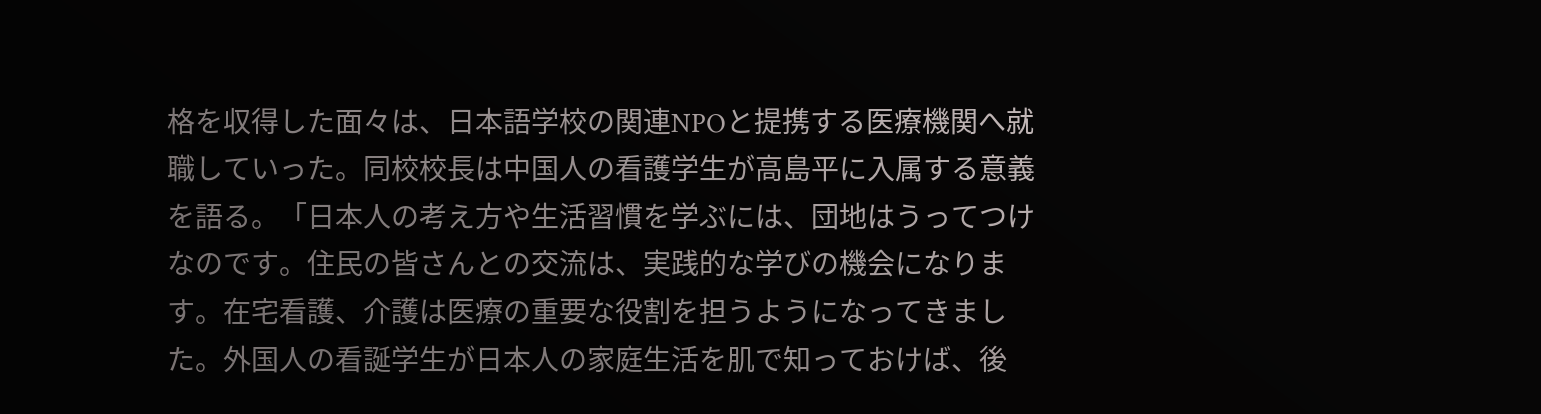格を収得した面々は、日本語学校の関連NPOと提携する医療機関へ就職していった。同校校長は中国人の看護学生が高島平に入属する意義を語る。「日本人の考え方や生活習慣を学ぶには、団地はうってつけなのです。住民の皆さんとの交流は、実践的な学びの機会になります。在宅看護、介護は医療の重要な役割を担うようになってきました。外国人の看誕学生が日本人の家庭生活を肌で知っておけば、後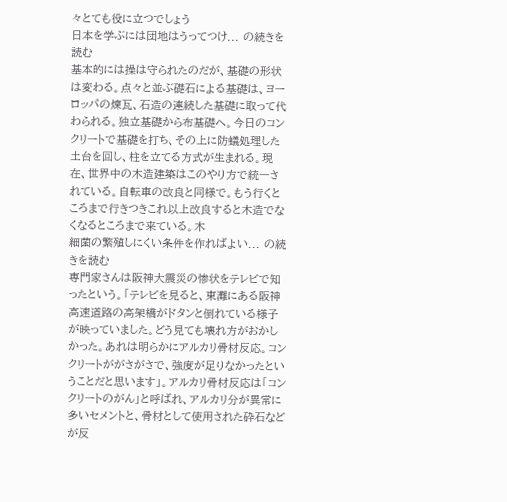々とても役に立つでしょう
日本を学ぶには団地はうってつけ... の続きを読む
基本的には操は守られたのだが、基礎の形状は変わる。点々と並ぶ礎石による基礎は、ヨーロッパの煉瓦、石造の連続した基礎に取って代わられる。独立基礎から布基礎へ。今日のコンクリートで基礎を打ち、その上に防蟻処理した土台を回し、柱を立てる方式が生まれる。現在、世界中の木造建築はこのやり方で統一されている。自転車の改良と同様で。もう行くところまで行きつきこれ以上改良すると木造でなくなるところまで来ている。木
細菌の繁殖しにくい条件を作ればよい... の続きを読む
専門家さんは阪神大震災の惨状をテレビで知ったという。「テレビを見ると、東灘にある阪神高速道路の高架橋がドタンと倒れている様子が映っていました。どう見ても壊れ方がおかしかった。あれは明らかにアルカリ骨材反応。コンクリートががさがさで、強度が足りなかったということだと思います」。アルカリ骨材反応は「コンクリートのがん」と呼ばれ、アルカリ分が異常に多いセメントと、骨材として使用された砕石などが反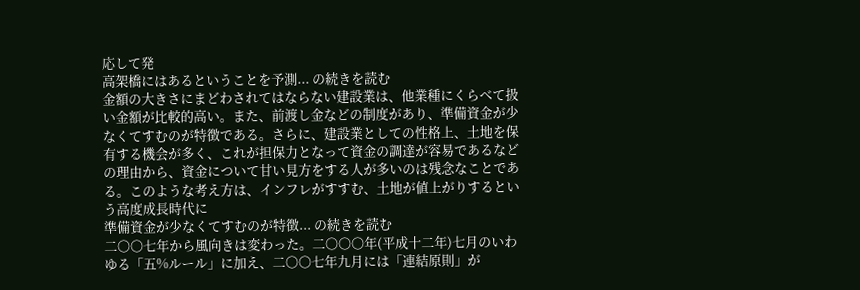応して発
高架橋にはあるということを予測... の続きを読む
金額の大きさにまどわされてはならない建設業は、他業種にくらべて扱い金額が比較的高い。また、前渡し金などの制度があり、準備資金が少なくてすむのが特徴である。さらに、建設業としての性格上、土地を保有する機会が多く、これが担保力となって資金の調達が容易であるなどの理由から、資金について甘い見方をする人が多いのは残念なことである。このような考え方は、インフレがすすむ、土地が値上がりするという高度成長時代に
準備資金が少なくてすむのが特徴... の続きを読む
二〇〇七年から風向きは変わった。二〇〇〇年(平成十二年)七月のいわゆる「五%ルール」に加え、二〇〇七年九月には「連結原則」が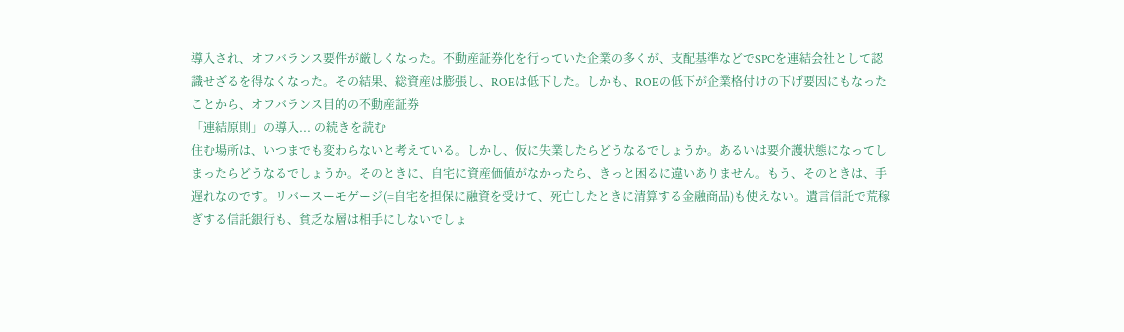導入され、オフバランス要件が厳しくなった。不動産証券化を行っていた企業の多くが、支配基準などでSPCを連結会社として認識せざるを得なくなった。その結果、総資産は膨張し、ROEは低下した。しかも、ROEの低下が企業格付けの下げ要因にもなったことから、オフバランス目的の不動産証券
「連結原則」の導入... の続きを読む
住む場所は、いつまでも変わらないと考えている。しかし、仮に失業したらどうなるでしょうか。あるいは要介護状態になってしまったらどうなるでしょうか。そのときに、自宅に資産価値がなかったら、きっと困るに違いありません。もう、そのときは、手遅れなのです。リバースーモゲージ(=自宅を担保に融資を受けて、死亡したときに清算する金融商品)も使えない。遺言信託で荒稼ぎする信託銀行も、貧乏な層は相手にしないでしょ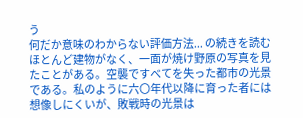う
何だか意味のわからない評価方法... の続きを読む
ほとんど建物がなく、一面が焼け野原の写真を見たことがある。空襲ですべてを失った都市の光景である。私のように六〇年代以降に育った者には想像しにくいが、敗戦時の光景は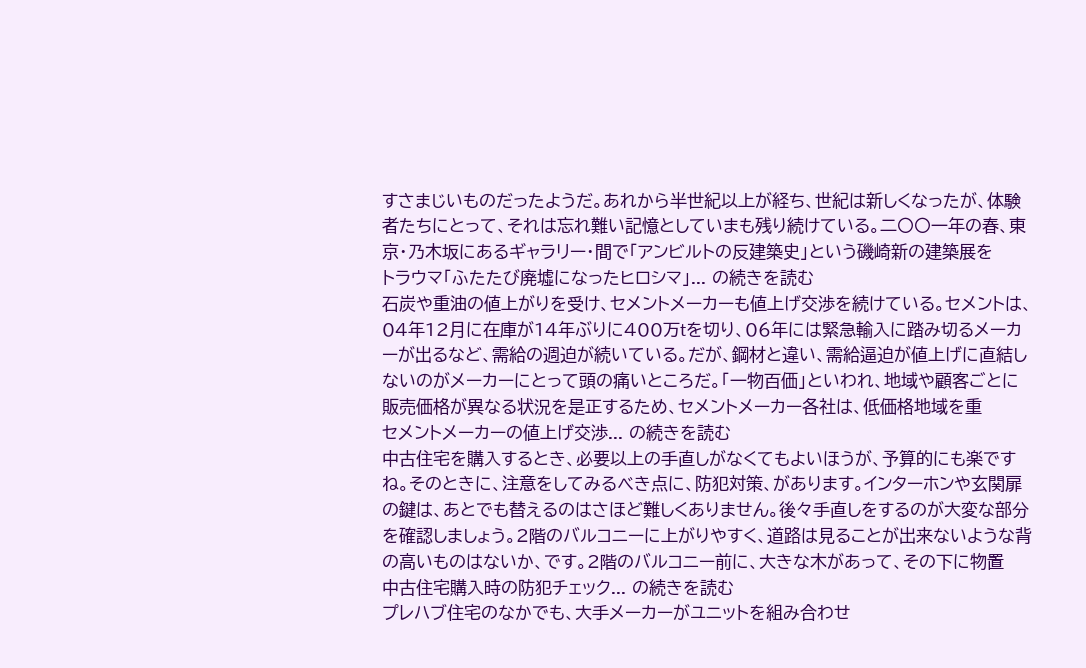すさまじいものだったようだ。あれから半世紀以上が経ち、世紀は新しくなったが、体験者たちにとって、それは忘れ難い記憶としていまも残り続けている。二〇〇一年の春、東京・乃木坂にあるギャラリー・間で「アンビルトの反建築史」という磯崎新の建築展を
トラウマ「ふたたび廃墟になったヒロシマ」... の続きを読む
石炭や重油の値上がりを受け、セメントメーカーも値上げ交渉を続けている。セメントは、04年12月に在庫が14年ぶりに400万tを切り、06年には緊急輸入に踏み切るメーカーが出るなど、需給の週迫が続いている。だが、鋼材と違い、需給逼迫が値上げに直結しないのがメーカーにとって頭の痛いところだ。「一物百価」といわれ、地域や顧客ごとに販売価格が異なる状況を是正するため、セメントメーカー各社は、低価格地域を重
セメントメーカーの値上げ交渉... の続きを読む
中古住宅を購入するとき、必要以上の手直しがなくてもよいほうが、予算的にも楽ですね。そのときに、注意をしてみるべき点に、防犯対策、があります。インターホンや玄関扉の鍵は、あとでも替えるのはさほど難しくありません。後々手直しをするのが大変な部分を確認しましょう。2階のバルコニーに上がりやすく、道路は見ることが出来ないような背の高いものはないか、です。2階のバルコニー前に、大きな木があって、その下に物置
中古住宅購入時の防犯チェック... の続きを読む
プレハブ住宅のなかでも、大手メーカーがユニットを組み合わせ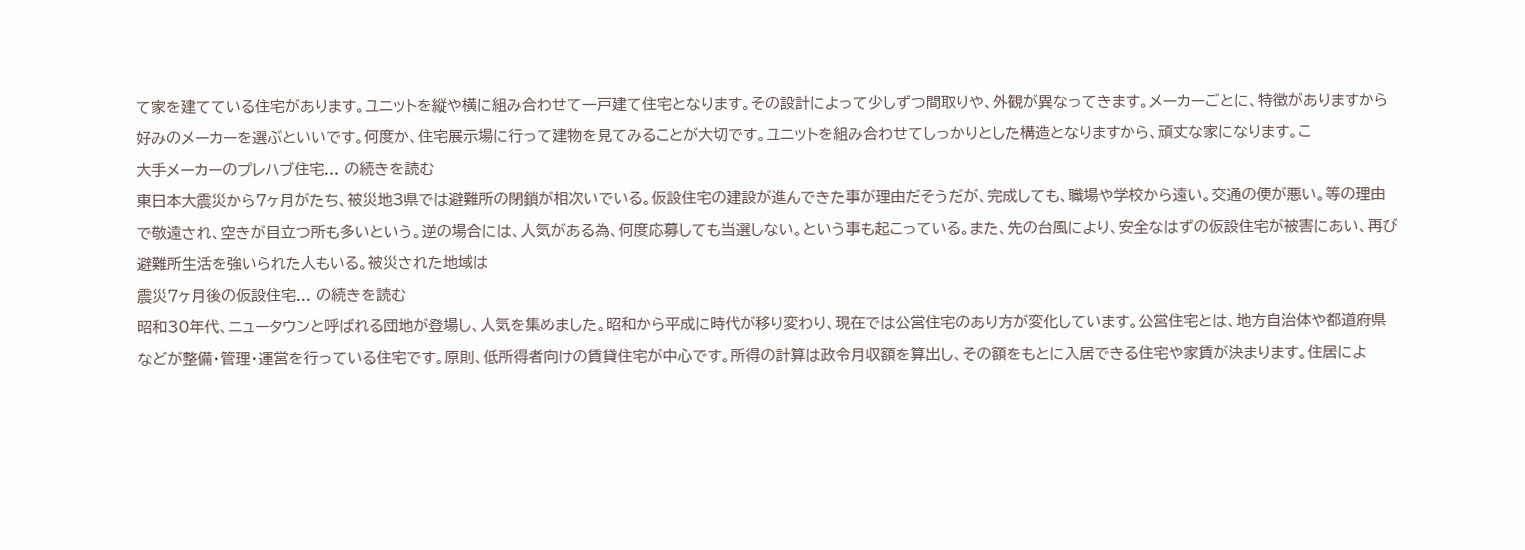て家を建てている住宅があります。ユニットを縦や横に組み合わせて一戸建て住宅となります。その設計によって少しずつ間取りや、外観が異なってきます。メーカーごとに、特徴がありますから好みのメーカーを選ぶといいです。何度か、住宅展示場に行って建物を見てみることが大切です。ユニットを組み合わせてしっかりとした構造となりますから、頑丈な家になります。こ
大手メーカーのプレハブ住宅... の続きを読む
東日本大震災から7ヶ月がたち、被災地3県では避難所の閉鎖が相次いでいる。仮設住宅の建設が進んできた事が理由だそうだが、完成しても、職場や学校から遠い。交通の便が悪い。等の理由で敬遠され、空きが目立つ所も多いという。逆の場合には、人気がある為、何度応募しても当選しない。という事も起こっている。また、先の台風により、安全なはずの仮設住宅が被害にあい、再び避難所生活を強いられた人もいる。被災された地域は
震災7ヶ月後の仮設住宅... の続きを読む
昭和30年代、ニュータウンと呼ばれる団地が登場し、人気を集めました。昭和から平成に時代が移り変わり、現在では公営住宅のあり方が変化しています。公営住宅とは、地方自治体や都道府県などが整備・管理・運営を行っている住宅です。原則、低所得者向けの賃貸住宅が中心です。所得の計算は政令月収額を算出し、その額をもとに入居できる住宅や家賃が決まります。住居によ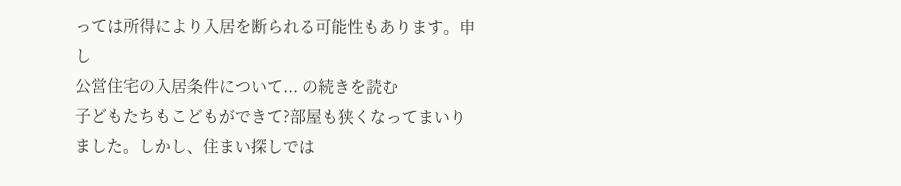っては所得により入居を断られる可能性もあります。申し
公営住宅の入居条件について... の続きを読む
子どもたちもこどもができて?部屋も狭くなってまいりました。しかし、住まい探しでは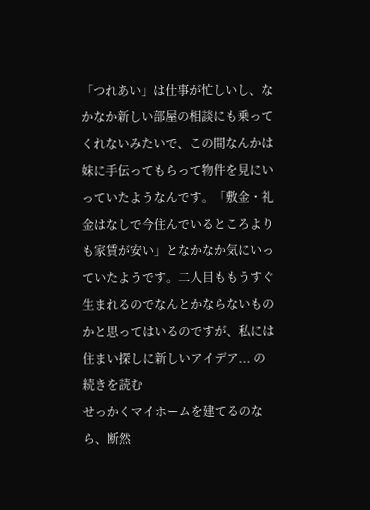「つれあい」は仕事が忙しいし、なかなか新しい部屋の相談にも乗ってくれないみたいで、この間なんかは妹に手伝ってもらって物件を見にいっていたようなんです。「敷金・礼金はなしで今住んでいるところよりも家賃が安い」となかなか気にいっていたようです。二人目ももうすぐ生まれるのでなんとかならないものかと思ってはいるのですが、私には
住まい探しに新しいアイデア... の続きを読む
せっかくマイホームを建てるのなら、断然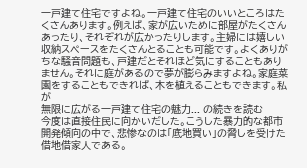一戸建て住宅ですよね。一戸建て住宅のいいところはたくさんあります。例えば、家が広いために部屋がたくさんあったり、それぞれが広かったりします。主婦には嬉しい収納スペースをたくさんとることも可能です。よくありがちな騒音問題も、戸建だとそれほど気にすることもありません。それに庭があるので夢が膨らみますよね。家庭菜園をすることもできれば、木を植えることもできます。私が
無限に広がる一戸建て住宅の魅力... の続きを読む
今度は直接住民に向かいだした。こうした暴力的な都市開発傾向の中で、悲惨なのは「底地買い」の脅しを受けた借地借家人である。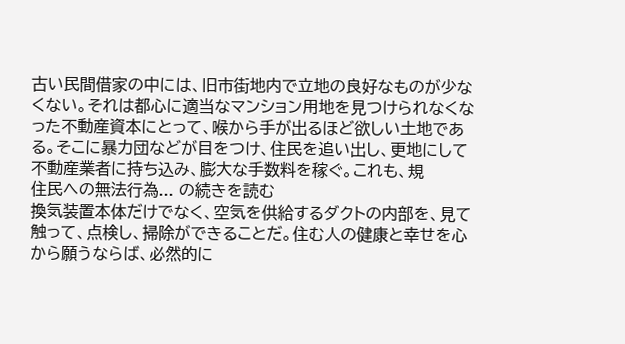古い民間借家の中には、旧市街地内で立地の良好なものが少なくない。それは都心に適当なマンション用地を見つけられなくなった不動産資本にとって、喉から手が出るほど欲しい土地である。そこに暴力団などが目をつけ、住民を追い出し、更地にして不動産業者に持ち込み、膨大な手数料を稼ぐ。これも、規
住民への無法行為... の続きを読む
換気装置本体だけでなく、空気を供給するダクトの内部を、見て触って、点検し、掃除ができることだ。住む人の健康と幸せを心から願うならば、必然的に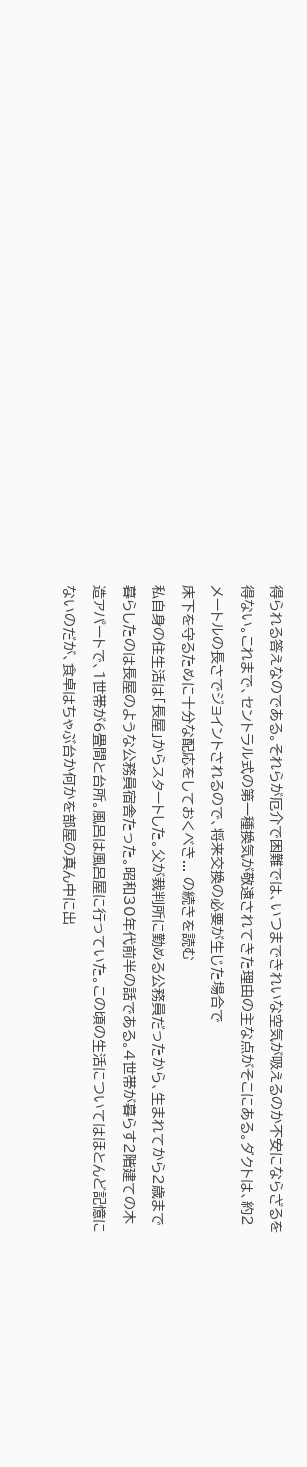得られる答えなのである。それらが厄介で困難では、いつまできれいな空気が吸えるのか不安にならざるを得ない。これまで、セントラル式の第一種換気が敬遠されてきた理由の主な点がそこにある。ダクトは、約2メートルの長さでジョイントされるので、将来交換の必要が生じた場合で
床下を守るために十分な配応をしておくべき... の続きを読む
私自身の住生活は「長屋」からスタートした。父が裁判所に勤める公務員だったから、生まれてから2歳まで暮らしたのは長屋のような公務員宿舎たった。昭和30年代前半の話である。4世帯が暮らす2階建ての木造アパートで、1世帯が6畳間と台所。風呂は風呂屋に行っていた。この頃の生活についてはほとんど記憶にないのだが、食卓はちゃぶ台か何かを部屋の真ん中に出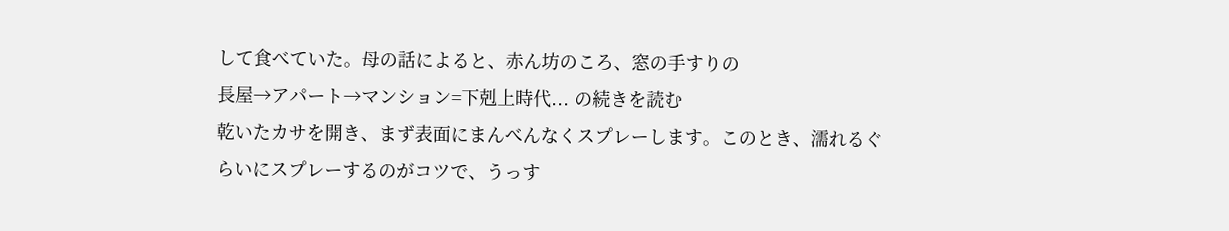して食べていた。母の話によると、赤ん坊のころ、窓の手すりの
長屋→アパート→マンション=下剋上時代... の続きを読む
乾いたカサを開き、まず表面にまんべんなくスプレーします。このとき、濡れるぐらいにスプレーするのがコツで、うっす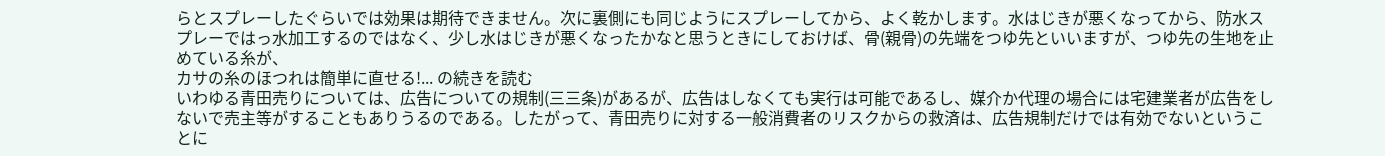らとスプレーしたぐらいでは効果は期待できません。次に裏側にも同じようにスプレーしてから、よく乾かします。水はじきが悪くなってから、防水スプレーではっ水加工するのではなく、少し水はじきが悪くなったかなと思うときにしておけば、骨(親骨)の先端をつゆ先といいますが、つゆ先の生地を止めている糸が、
カサの糸のほつれは簡単に直せる!... の続きを読む
いわゆる青田売りについては、広告についての規制(三三条)があるが、広告はしなくても実行は可能であるし、媒介か代理の場合には宅建業者が広告をしないで売主等がすることもありうるのである。したがって、青田売りに対する一般消費者のリスクからの救済は、広告規制だけでは有効でないということに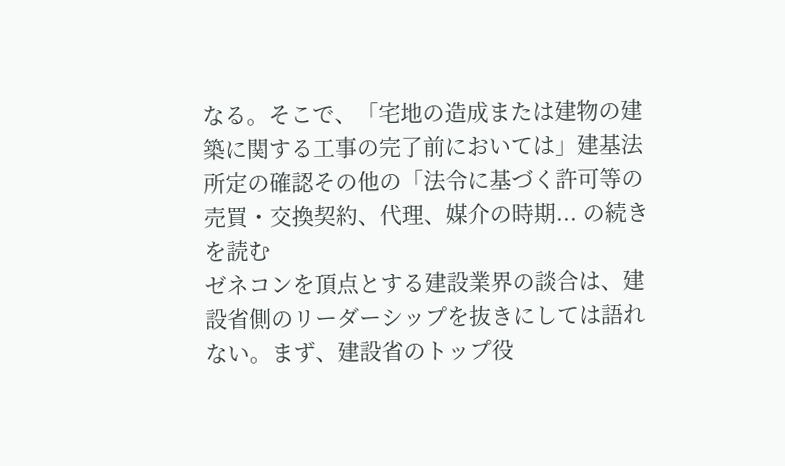なる。そこで、「宅地の造成または建物の建築に関する工事の完了前においては」建基法所定の確認その他の「法令に基づく許可等の
売買・交換契約、代理、媒介の時期... の続きを読む
ゼネコンを頂点とする建設業界の談合は、建設省側のリーダーシップを抜きにしては語れない。まず、建設省のトップ役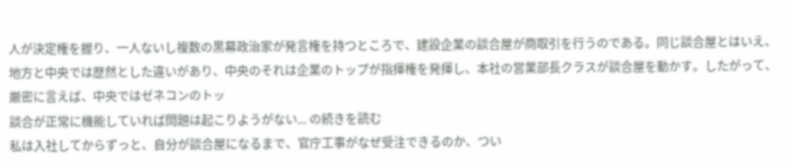人が決定権を握り、一人ないし複数の黒幕政治家が発言権を持つところで、建設企業の談合屋が商取引を行うのである。同じ談合屋とはいえ、地方と中央では歴然とした違いがあり、中央のそれは企業のトップが指揮権を発揮し、本社の営業部長クラスが談合屋を動かす。したがって、厳密に言えば、中央ではゼネコンのトッ
談合が正常に機能していれば問題は起こりようがない... の続きを読む
私は入社してからずっと、自分が談合屋になるまで、官庁工事がなぜ受注できるのか、つい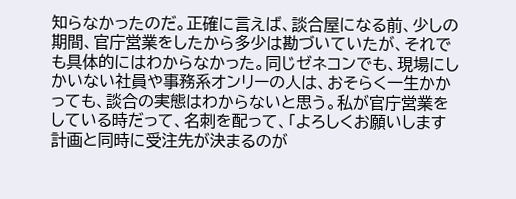知らなかったのだ。正確に言えば、談合屋になる前、少しの期間、官庁営業をしたから多少は勘づいていたが、それでも具体的にはわからなかった。同じゼネコンでも、現場にしかいない社員や事務系オンリーの人は、おそらく一生かかっても、談合の実態はわからないと思う。私が官庁営業をしている時だって、名刺を配って、「よろしくお願いします
計画と同時に受注先が決まるのが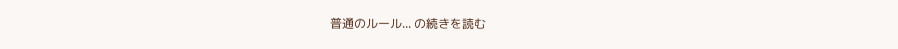普通のルール... の続きを読む